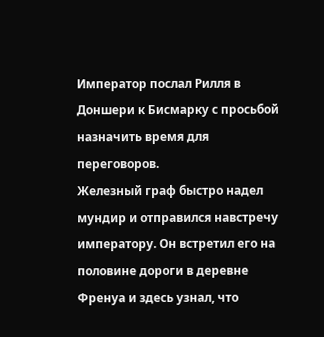Император послал Рилля в Доншери к Бисмарку с просьбой назначить время для переговоров.
Железный граф быстро надел мундир и отправился навстречу императору. Он встретил его на половине дороги в деревне Френуа и здесь узнал, что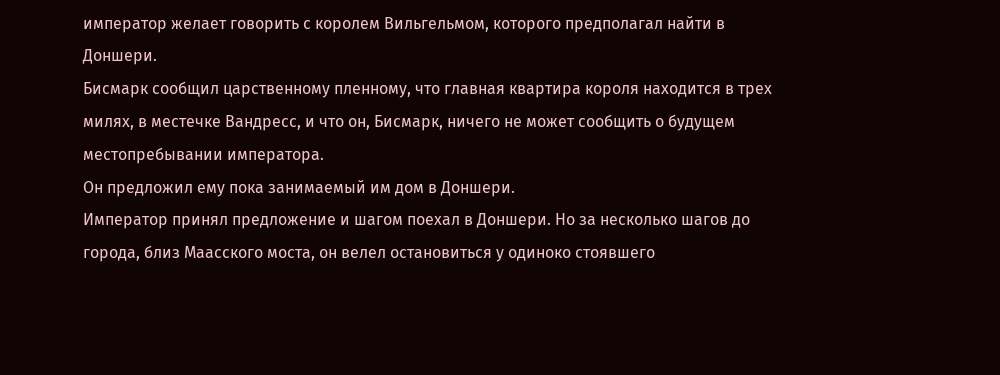император желает говорить с королем Вильгельмом, которого предполагал найти в Доншери.
Бисмарк сообщил царственному пленному, что главная квартира короля находится в трех милях, в местечке Вандресс, и что он, Бисмарк, ничего не может сообщить о будущем местопребывании императора.
Он предложил ему пока занимаемый им дом в Доншери.
Император принял предложение и шагом поехал в Доншери. Но за несколько шагов до города, близ Маасского моста, он велел остановиться у одиноко стоявшего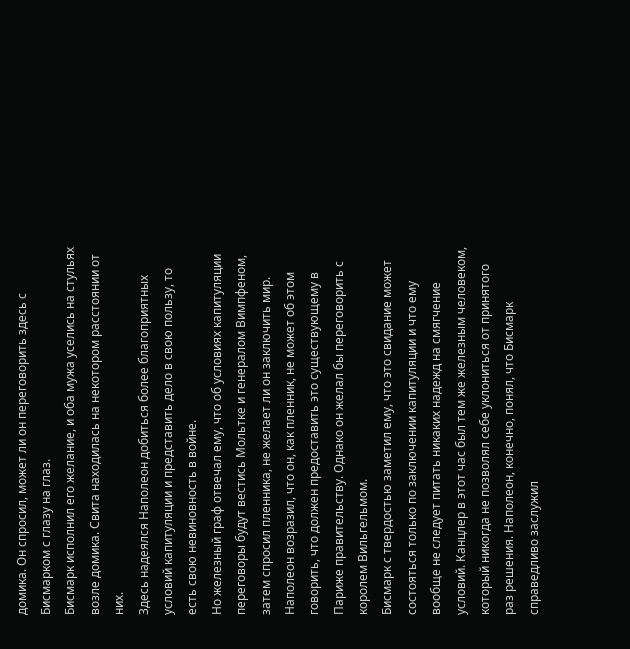домика. Он спросил, может ли он переговорить здесь с Бисмарком с глазу на глаз.
Бисмарк исполнил его желание, и оба мужа уселись на стульях возле домика. Свита находилась на некотором расстоянии от них.
Здесь надеялся Наполеон добиться более благоприятных условий капитуляции и представить дело в свою пользу, то есть свою невиновность в войне.
Но железный граф отвечал ему, что об условиях капитуляции переговоры будут вестись Мольтке и генералом Вимпфеном, затем спросил пленника, не желает ли он заключить мир.
Наполеон возразил, что он, как пленник, не может об этом говорить, что должен предоставить это существующему в Париже правительству. Однако он желал бы переговорить с королем Вильгельмом.
Бисмарк с твердостью заметил ему, что это свидание может состояться только по заключении капитуляции и что ему вообще не следует питать никаких надежд на смягчение условий. Канцлер в этот час был тем же железным человеком, который никогда не позволял себе уклониться от принятого раз решения. Наполеон, конечно, понял, что Бисмарк справедливо заслужил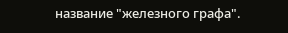название "железного графа".